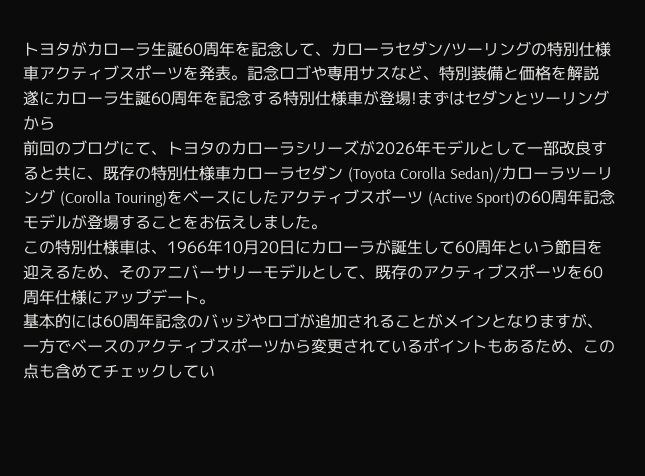トヨタがカローラ生誕60周年を記念して、カローラセダン/ツーリングの特別仕様車アクティブスポーツを発表。記念ロゴや専用サスなど、特別装備と価格を解説
遂にカローラ生誕60周年を記念する特別仕様車が登場!まずはセダンとツーリングから
前回のブログにて、トヨタのカローラシリーズが2026年モデルとして一部改良すると共に、既存の特別仕様車カローラセダン (Toyota Corolla Sedan)/カローラツーリング (Corolla Touring)をベースにしたアクティブスポーツ (Active Sport)の60周年記念モデルが登場することをお伝えしました。
この特別仕様車は、1966年10月20日にカローラが誕生して60周年という節目を迎えるため、そのアニバーサリーモデルとして、既存のアクティブスポーツを60周年仕様にアップデート。
基本的には60周年記念のバッジやロゴが追加されることがメインとなりますが、一方でベースのアクティブスポーツから変更されているポイントもあるため、この点も含めてチェックしてい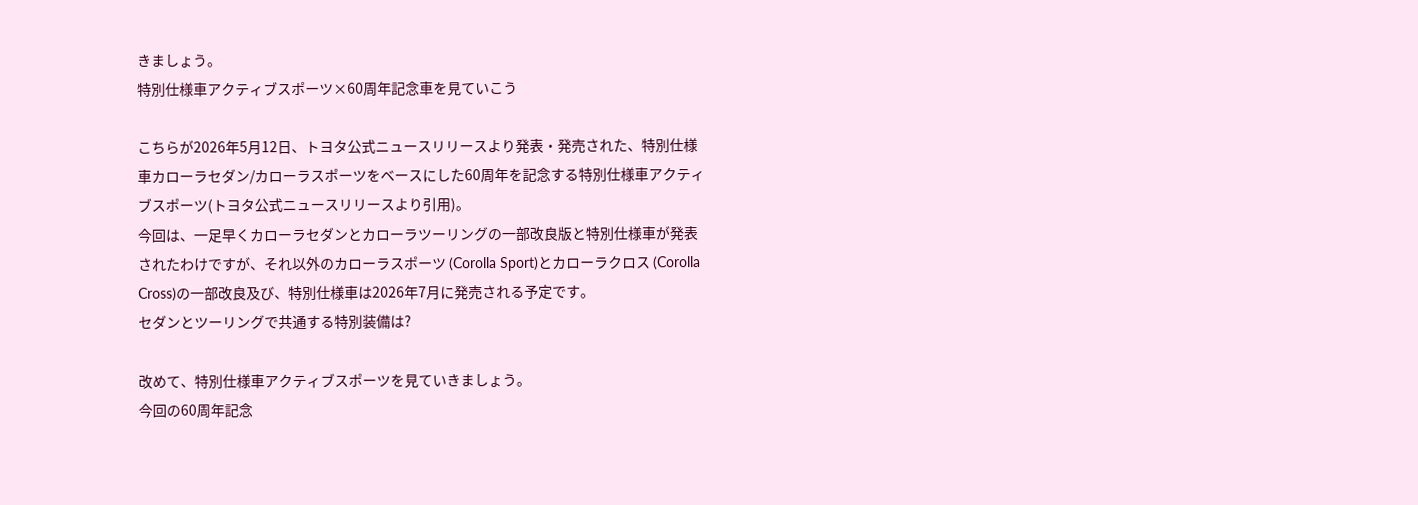きましょう。
特別仕様車アクティブスポーツ×60周年記念車を見ていこう

こちらが2026年5月12日、トヨタ公式ニュースリリースより発表・発売された、特別仕様車カローラセダン/カローラスポーツをベースにした60周年を記念する特別仕様車アクティブスポーツ(トヨタ公式ニュースリリースより引用)。
今回は、一足早くカローラセダンとカローラツーリングの一部改良版と特別仕様車が発表されたわけですが、それ以外のカローラスポーツ (Corolla Sport)とカローラクロス (Corolla Cross)の一部改良及び、特別仕様車は2026年7月に発売される予定です。
セダンとツーリングで共通する特別装備は?

改めて、特別仕様車アクティブスポーツを見ていきましょう。
今回の60周年記念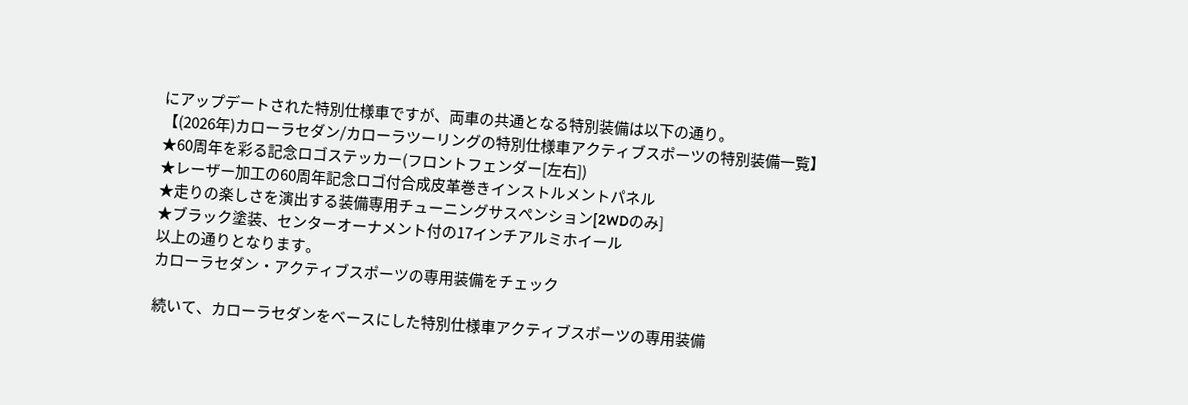にアップデートされた特別仕様車ですが、両車の共通となる特別装備は以下の通り。
【(2026年)カローラセダン/カローラツーリングの特別仕様車アクティブスポーツの特別装備一覧】
★60周年を彩る記念ロゴステッカー(フロントフェンダー[左右])
★レーザー加工の60周年記念ロゴ付合成皮革巻きインストルメントパネル
★走りの楽しさを演出する装備専用チューニングサスペンション[2WDのみ]
★ブラック塗装、センターオーナメント付の17インチアルミホイール
以上の通りとなります。
カローラセダン・アクティブスポーツの専用装備をチェック

続いて、カローラセダンをベースにした特別仕様車アクティブスポーツの専用装備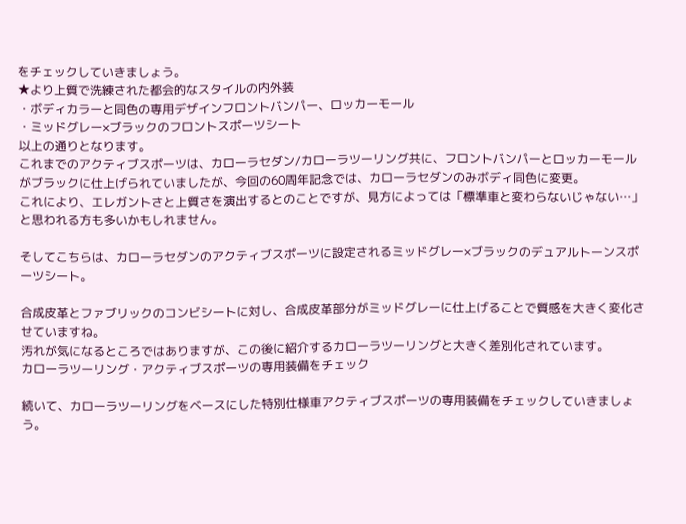をチェックしていきましょう。
★より上質で洗練された都会的なスタイルの内外装
・ボディカラーと同色の専用デザインフロントバンパー、ロッカーモール
・ミッドグレー×ブラックのフロントスポーツシート
以上の通りとなります。
これまでのアクティブスポーツは、カローラセダン/カローラツーリング共に、フロントバンパーとロッカーモールがブラックに仕上げられていましたが、今回の60周年記念では、カローラセダンのみボディ同色に変更。
これにより、エレガントさと上質さを演出するとのことですが、見方によっては「標準車と変わらないじゃない…」と思われる方も多いかもしれません。

そしてこちらは、カローラセダンのアクティブスポーツに設定されるミッドグレー×ブラックのデュアルトーンスポーツシート。

合成皮革とファブリックのコンビシートに対し、合成皮革部分がミッドグレーに仕上げることで質感を大きく変化させていますね。
汚れが気になるところではありますが、この後に紹介するカローラツーリングと大きく差別化されています。
カローラツーリング・アクティブスポーツの専用装備をチェック

続いて、カローラツーリングをベースにした特別仕様車アクティブスポーツの専用装備をチェックしていきましょう。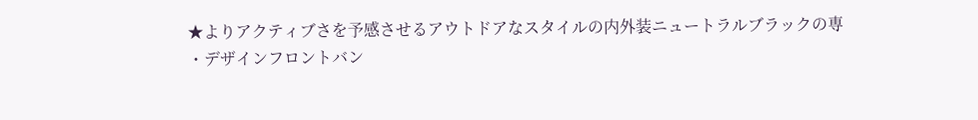★よりアクティブさを予感させるアウトドアなスタイルの内外装ニュートラルブラックの専
・デザインフロントバン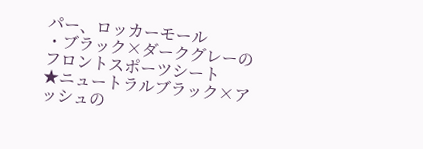パー、ロッカーモール
・ブラック×ダークグレーのフロントスポーツシート
★ニュートラルブラック×アッシュの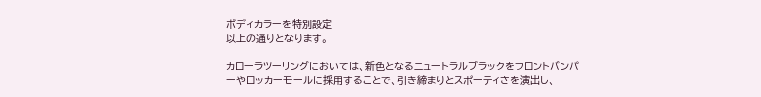ボディカラーを特別設定
以上の通りとなります。

カローラツーリングにおいては、新色となるニュートラルブラックをフロントバンパーやロッカーモールに採用することで、引き締まりとスポーティさを演出し、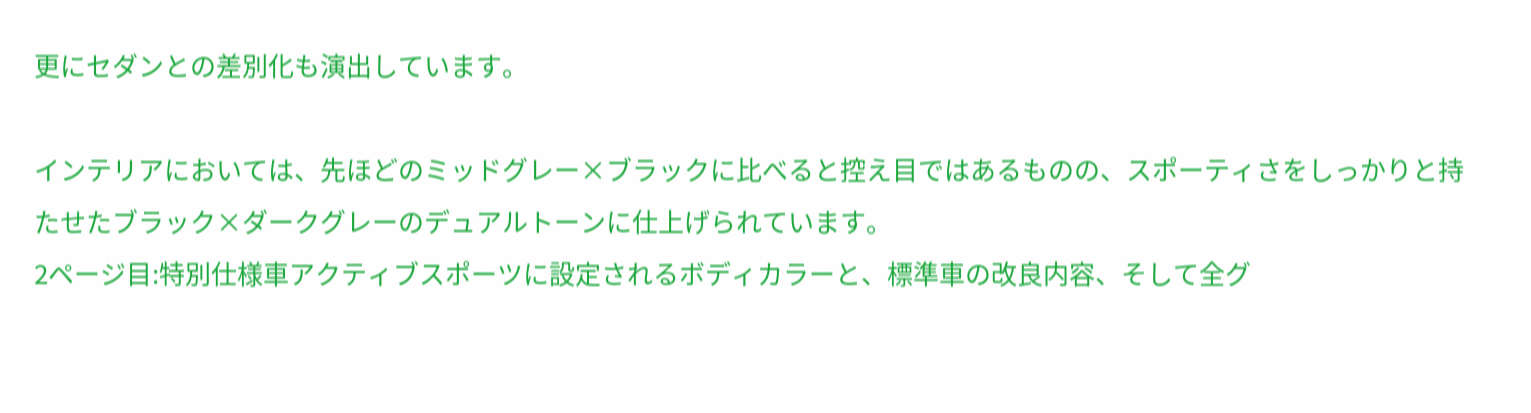更にセダンとの差別化も演出しています。

インテリアにおいては、先ほどのミッドグレー×ブラックに比べると控え目ではあるものの、スポーティさをしっかりと持たせたブラック×ダークグレーのデュアルトーンに仕上げられています。
2ページ目:特別仕様車アクティブスポーツに設定されるボディカラーと、標準車の改良内容、そして全グ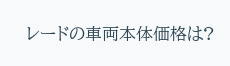レードの車両本体価格は?